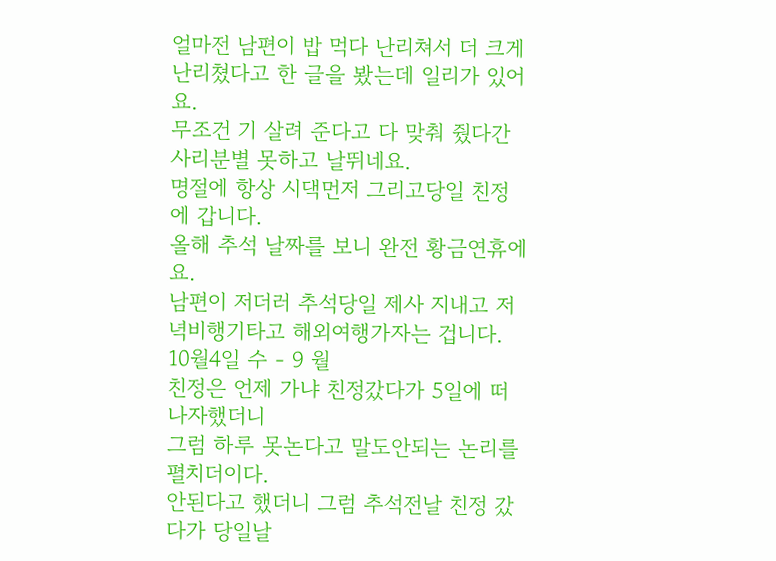얼마전 남편이 밥 먹다 난리쳐서 더 크게 난리쳤다고 한 글을 봤는데 일리가 있어요.
무조건 기 살려 준다고 다 맞춰 줬다간 사리분별 못하고 날뛰네요.
명절에 항상 시댁먼저 그리고당일 친정에 갑니다.
올해 추석 날짜를 보니 완전 황금연휴에요.
남편이 저더러 추석당일 제사 지내고 저녁비행기타고 해외여행가자는 겁니다. 10월4일 수 - 9 월
친정은 언제 가냐 친정갔다가 5일에 떠나자했더니
그럼 하루 못논다고 말도안되는 논리를 펼치더이다.
안된다고 했더니 그럼 추석전날 친정 갔다가 당일날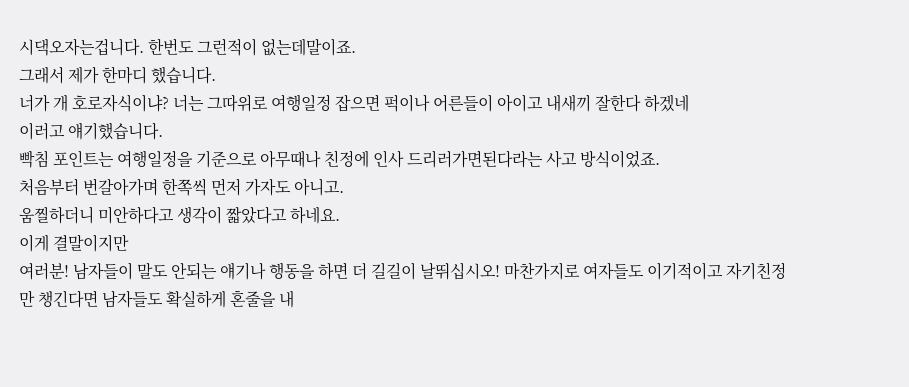시댁오자는겁니다. 한번도 그런적이 없는데말이죠.
그래서 제가 한마디 했습니다.
너가 개 호로자식이냐? 너는 그따위로 여행일정 잡으면 퍽이나 어른들이 아이고 내새끼 잘한다 하겠네
이러고 얘기했습니다.
빡침 포인트는 여행일정을 기준으로 아무때나 친정에 인사 드리러가면된다라는 사고 방식이었죠.
처음부터 번갈아가며 한쪽씩 먼저 가자도 아니고.
움찔하더니 미안하다고 생각이 짧았다고 하네요.
이게 결말이지만
여러분! 남자들이 말도 안되는 얘기나 행동을 하면 더 길길이 날뛰십시오! 마찬가지로 여자들도 이기적이고 자기친정만 챙긴다면 남자들도 확실하게 혼줄을 내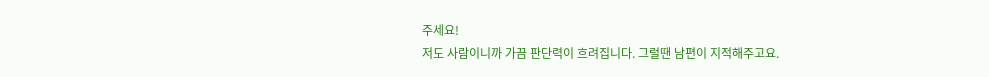주세요!
저도 사람이니까 가끔 판단력이 흐려집니다. 그럴땐 남편이 지적해주고요.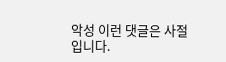악성 이런 댓글은 사절입니다.